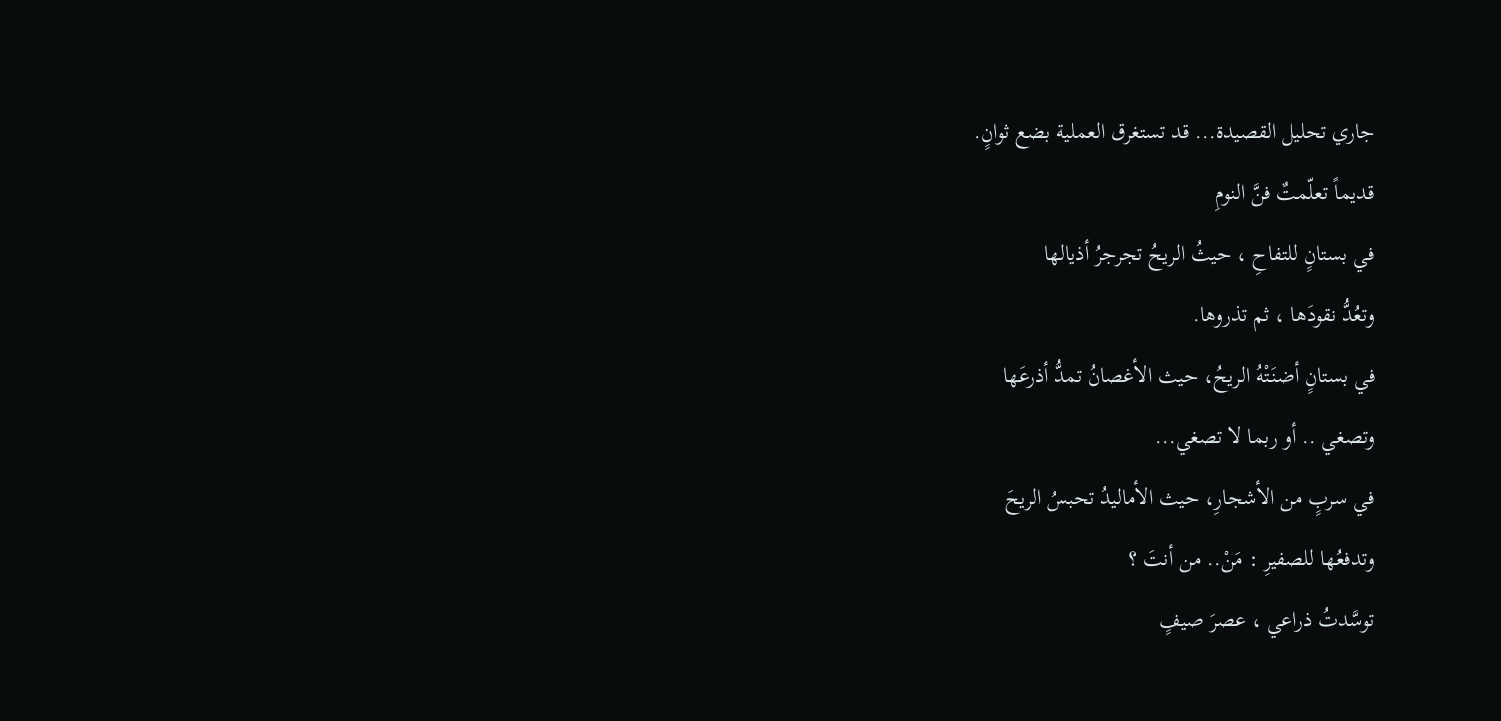جاري تحليل القصيدة... قد تستغرق العملية بضع ثوانٍ.
قديماً تعلّمتٌ فنَّ النومِ
في بستانٍ للتفاحِ ، حيثُ الريحُ تجرجرُ أذيالها
وتعُدُّ نقودَها ، ثم تذروها.
في بستانٍ أضنَتْهُ الريحُ، حيث الأغصانُ تمدُّ أذرعَها
وتصغي .. أو ربما لا تصغي...
في سربٍ من الأشجارِ، حيث الأماليدُ تحبسُ الريحَ
وتدفعُها للصفيرِ : مَنْ.. من أنتَ ؟
توسَّدتُ ذراعي ، عصرَ صيفٍ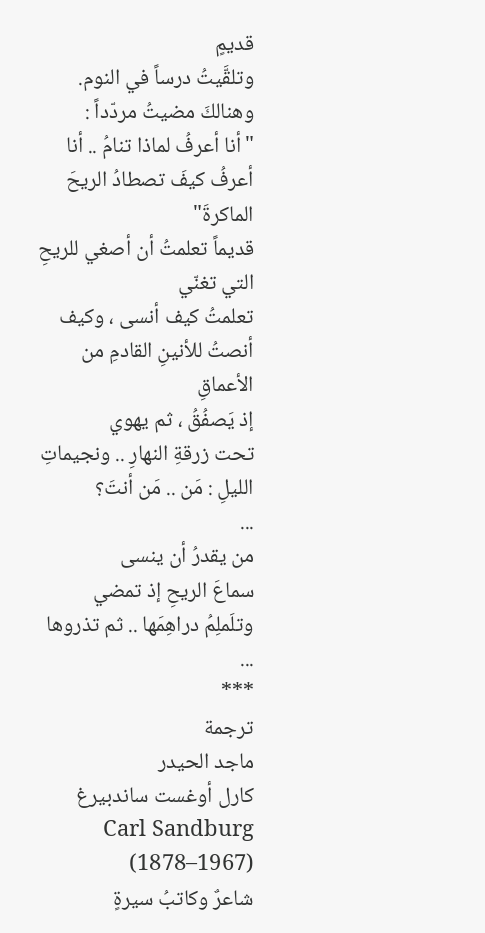قديمٍ
وتلقَّيتُ درساً في النوم.
وهنالكَ مضيتُ مردّداً :
"أنا أعرفُ لماذا تنامُ .. أنا أعرفُ كيفَ تصطادُ الريحَ الماكرةَ"
قديماً تعلمتُ أن أصغي للريحِ التي تغنّي
تعلمتُ كيف أنسى ، وكيف أنصتُ للأنينِ القادمِ من الأعماقِ
إذ يَصفُقُ ، ثم يهوي
تحت زرقةِ النهارِ .. ونجيماتِ الليلِ : مَن .. مَن أنتَ؟
...
من يقدرُ أن ينسى
سماعَ الريحِ إذ تمضي
وتلَملِمُ دراهِمَها .. ثم تذروها ...
***
ترجمة
ماجد الحيدر
كارل أوغست ساندبيرغ Carl Sandburg (1878–1967)
شاعرٌ وكاتبُ سيرةٍ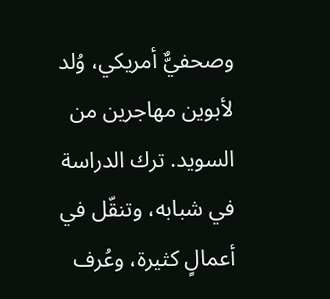وصحفيٌّ أمريكي، وُلد لأبوين مهاجرين من السويد. ترك الدراسة في شبابه، وتنقّل في أعمالٍ كثيرة، وعُرف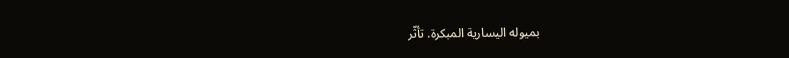بميوله اليسارية المبكرة. تأثّر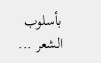بأسلوب الشعر ...